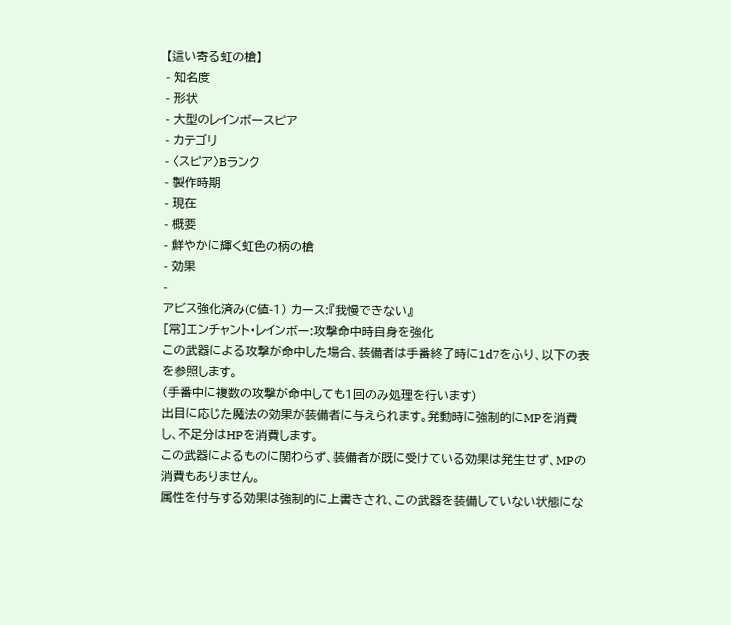【這い寄る虹の槍】
- 知名度
- 形状
- 大型のレインボースピア
- カテゴリ
- 〈スピア〉Bランク
- 製作時期
- 現在
- 概要
- 鮮やかに輝く虹色の柄の槍
- 効果
-
アビス強化済み(C値-1) カース:『我慢できない』
[常]エンチャント・レインボー:攻撃命中時自身を強化
この武器による攻撃が命中した場合、装備者は手番終了時に1d7をふり、以下の表を参照します。
(手番中に複数の攻撃が命中しても1回のみ処理を行います)
出目に応じた魔法の効果が装備者に与えられます。発動時に強制的にMPを消費し、不足分はHPを消費します。
この武器によるものに関わらず、装備者が既に受けている効果は発生せず、MPの消費もありません。
属性を付与する効果は強制的に上書きされ、この武器を装備していない状態にな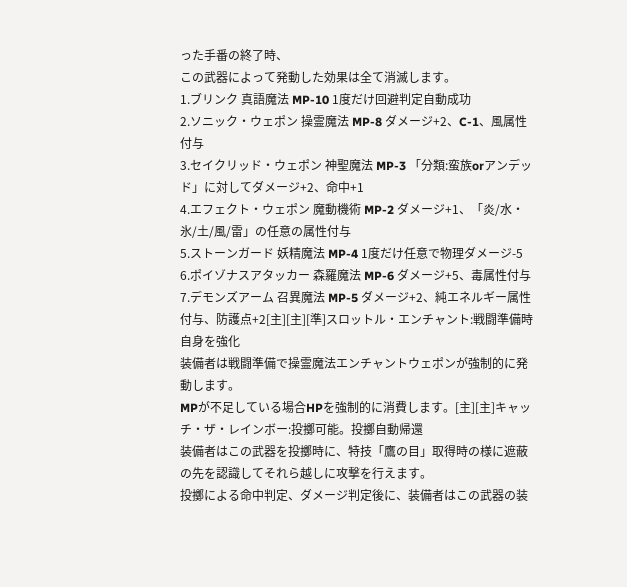った手番の終了時、
この武器によって発動した効果は全て消滅します。
1.ブリンク 真語魔法 MP-10 1度だけ回避判定自動成功
2.ソニック・ウェポン 操霊魔法 MP-8 ダメージ+2、C-1、風属性付与
3.セイクリッド・ウェポン 神聖魔法 MP-3 「分類:蛮族orアンデッド」に対してダメージ+2、命中+1
4.エフェクト・ウェポン 魔動機術 MP-2 ダメージ+1、「炎/水・氷/土/風/雷」の任意の属性付与
5.ストーンガード 妖精魔法 MP-4 1度だけ任意で物理ダメージ-5
6.ポイゾナスアタッカー 森羅魔法 MP-6 ダメージ+5、毒属性付与
7.デモンズアーム 召異魔法 MP-5 ダメージ+2、純エネルギー属性付与、防護点+2[主][主][準]スロットル・エンチャント:戦闘準備時自身を強化
装備者は戦闘準備で操霊魔法エンチャントウェポンが強制的に発動します。
MPが不足している場合HPを強制的に消費します。[主][主]キャッチ・ザ・レインボー:投擲可能。投擲自動帰還
装備者はこの武器を投擲時に、特技「鷹の目」取得時の様に遮蔽の先を認識してそれら越しに攻撃を行えます。
投擲による命中判定、ダメージ判定後に、装備者はこの武器の装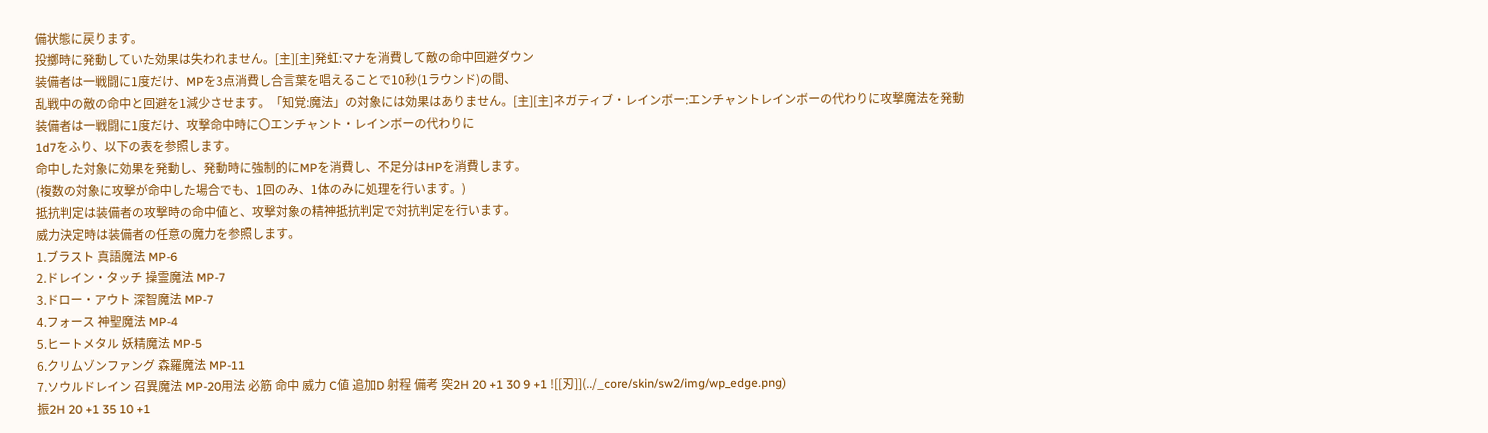備状態に戻ります。
投擲時に発動していた効果は失われません。[主][主]発虹:マナを消費して敵の命中回避ダウン
装備者は一戦闘に1度だけ、MPを3点消費し合言葉を唱えることで10秒(1ラウンド)の間、
乱戦中の敵の命中と回避を1減少させます。「知覚:魔法」の対象には効果はありません。[主][主]ネガティブ・レインボー:エンチャントレインボーの代わりに攻撃魔法を発動
装備者は一戦闘に1度だけ、攻撃命中時に〇エンチャント・レインボーの代わりに
1d7をふり、以下の表を参照します。
命中した対象に効果を発動し、発動時に強制的にMPを消費し、不足分はHPを消費します。
(複数の対象に攻撃が命中した場合でも、1回のみ、1体のみに処理を行います。)
抵抗判定は装備者の攻撃時の命中値と、攻撃対象の精神抵抗判定で対抗判定を行います。
威力決定時は装備者の任意の魔力を参照します。
1.ブラスト 真語魔法 MP-6
2.ドレイン・タッチ 操霊魔法 MP-7
3.ドロー・アウト 深智魔法 MP-7
4.フォース 神聖魔法 MP-4
5.ヒートメタル 妖精魔法 MP-5
6.クリムゾンファング 森羅魔法 MP-11
7.ソウルドレイン 召異魔法 MP-20用法 必筋 命中 威力 C値 追加D 射程 備考 突2H 20 +1 30 9 +1 ![[刃]](../_core/skin/sw2/img/wp_edge.png)
振2H 20 +1 35 10 +1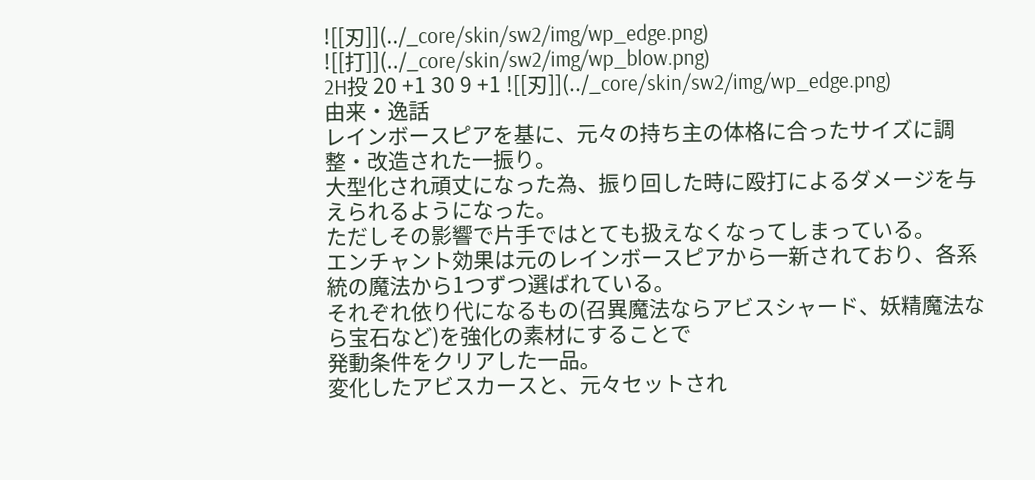![[刃]](../_core/skin/sw2/img/wp_edge.png)
![[打]](../_core/skin/sw2/img/wp_blow.png)
2H投 20 +1 30 9 +1 ![[刃]](../_core/skin/sw2/img/wp_edge.png)
由来・逸話
レインボースピアを基に、元々の持ち主の体格に合ったサイズに調整・改造された一振り。
大型化され頑丈になった為、振り回した時に殴打によるダメージを与えられるようになった。
ただしその影響で片手ではとても扱えなくなってしまっている。
エンチャント効果は元のレインボースピアから一新されており、各系統の魔法から1つずつ選ばれている。
それぞれ依り代になるもの(召異魔法ならアビスシャード、妖精魔法なら宝石など)を強化の素材にすることで
発動条件をクリアした一品。
変化したアビスカースと、元々セットされ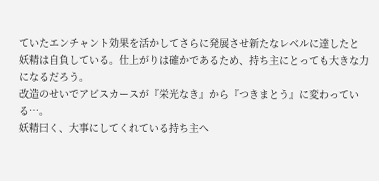ていたエンチャント効果を活かしてさらに発展させ新たなレベルに達したと
妖精は自負している。仕上がりは確かであるため、持ち主にとっても大きな力になるだろう。
改造のせいでアビスカースが『栄光なき』から『つきまとう』に変わっている…。
妖精曰く、大事にしてくれている持ち主へ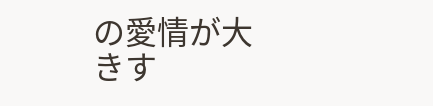の愛情が大きす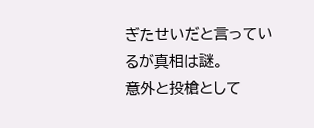ぎたせいだと言っているが真相は謎。
意外と投槍として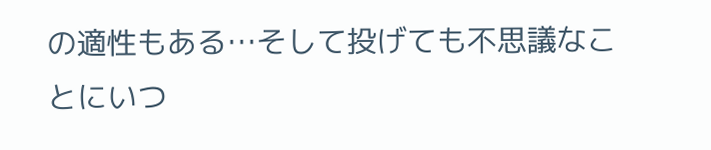の適性もある…そして投げても不思議なことにいつ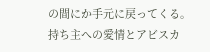の間にか手元に戻ってくる。
持ち主への愛情とアビスカ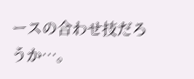ースの合わせ技だろうか…。